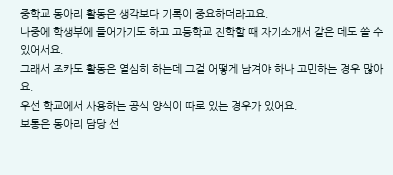중학교 동아리 활동은 생각보다 기록이 중요하더라고요.
나중에 학생부에 들어가기도 하고 고등학교 진학할 때 자기소개서 같은 데도 쓸 수 있어서요.
그래서 조카도 활동은 열심히 하는데 그걸 어떻게 남겨야 하나 고민하는 경우 많아요.
우선 학교에서 사용하는 공식 양식이 따로 있는 경우가 있어요.
보통은 동아리 담당 선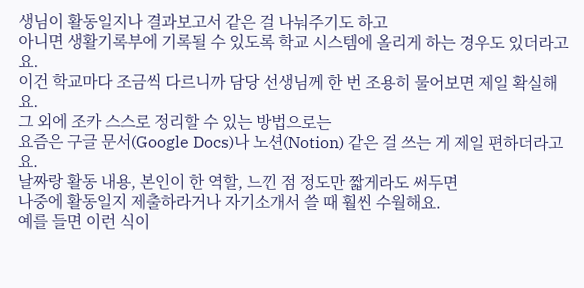생님이 활동일지나 결과보고서 같은 걸 나눠주기도 하고
아니면 생활기록부에 기록될 수 있도록 학교 시스템에 올리게 하는 경우도 있더라고요.
이건 학교마다 조금씩 다르니까 담당 선생님께 한 번 조용히 물어보면 제일 확실해요.
그 외에 조카 스스로 정리할 수 있는 방법으로는
요즘은 구글 문서(Google Docs)나 노션(Notion) 같은 걸 쓰는 게 제일 편하더라고요.
날짜랑 활동 내용, 본인이 한 역할, 느낀 점 정도만 짧게라도 써두면
나중에 활동일지 제출하라거나 자기소개서 쓸 때 훨씬 수월해요.
예를 들면 이런 식이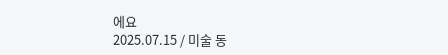에요
2025.07.15 / 미술 동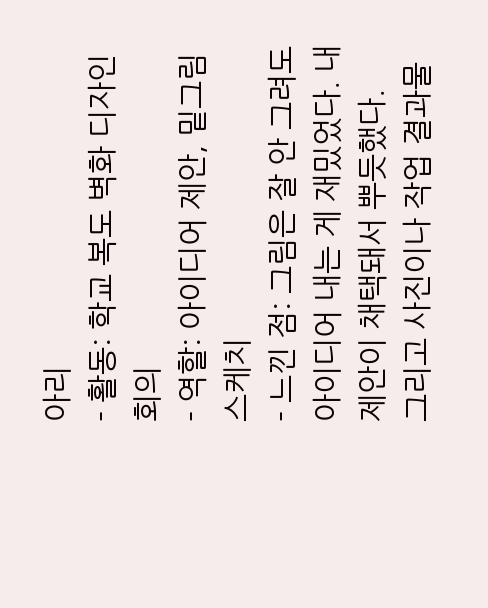아리
- 활동: 학교 복도 벽화 디자인 회의
- 역할: 아이디어 제안, 밑그림 스케치
- 느낀 점: 그림은 잘 안 그려도 아이디어 내는 게 재밌었다. 내 제안이 채택돼서 뿌듯했다.
그리고 사진이나 작업 결과물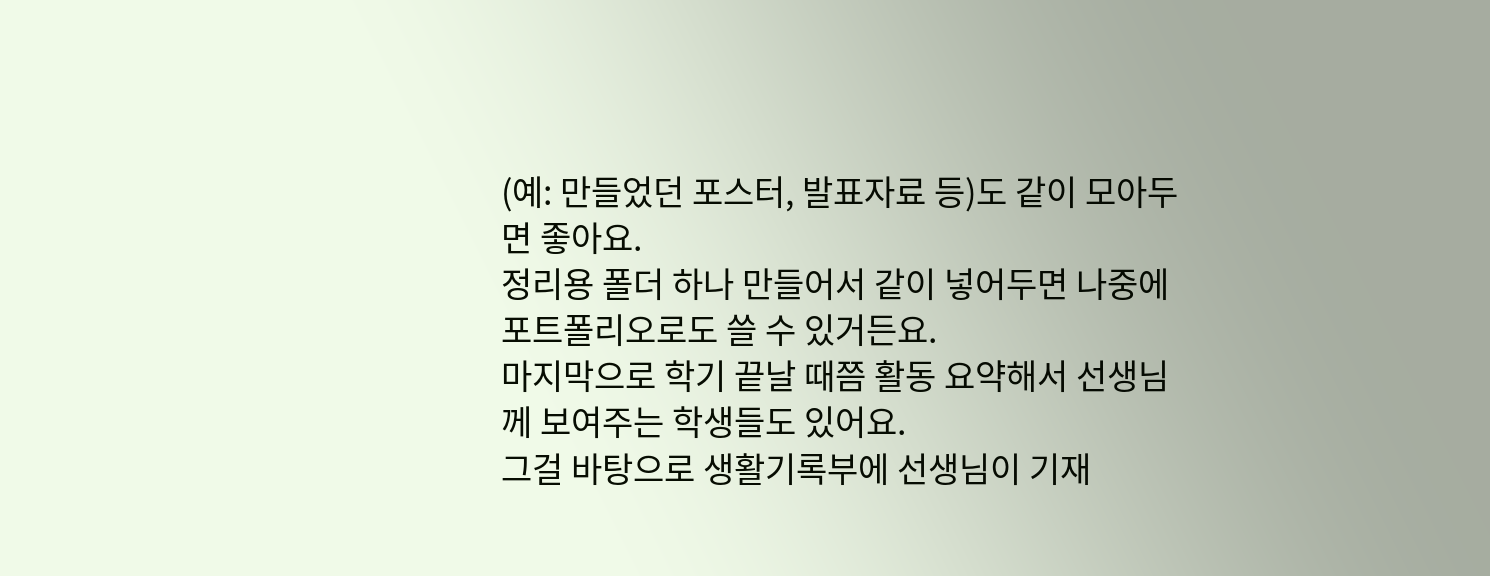(예: 만들었던 포스터, 발표자료 등)도 같이 모아두면 좋아요.
정리용 폴더 하나 만들어서 같이 넣어두면 나중에 포트폴리오로도 쓸 수 있거든요.
마지막으로 학기 끝날 때쯤 활동 요약해서 선생님께 보여주는 학생들도 있어요.
그걸 바탕으로 생활기록부에 선생님이 기재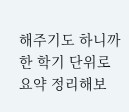해주기도 하니까
한 학기 단위로 요약 정리해보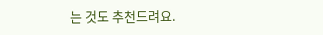는 것도 추천드려요.